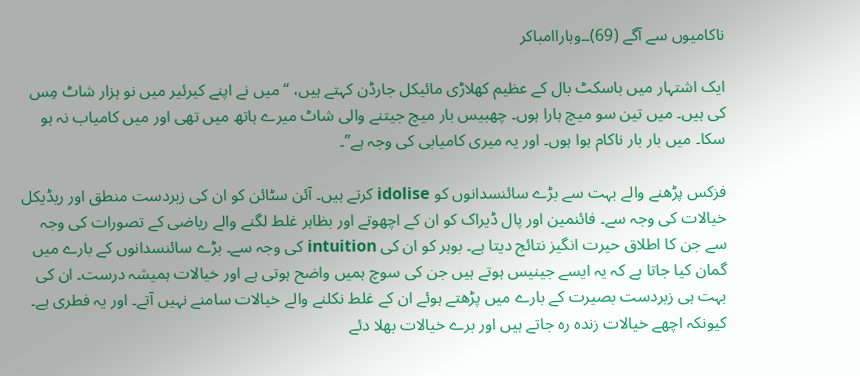ناکامیوں سے آگے (69)۔۔وہاراامباکر

ایک اشتہار میں باسکٹ بال کے عظیم کھلاڑی مائیکل جارڈن کہتے ہیں، “میں نے اپنے کیرئیر میں نو ہزار شاٹ مِس کی ہیں۔ میں تین سو میچ ہارا ہوں۔ چھبیس بار میچ جیتنے والی شاٹ میرے ہاتھ میں تھی اور میں کامیاب نہ ہو سکا۔ میں بار بار ناکام ہوا ہوں۔ اور یہ میری کامیابی کی وجہ ہے”۔

فزکس پڑھنے والے بہت سے بڑے سائنسدانوں کو idolise کرتے ہیں۔ آئن سٹائن کو ان کی زبردست منطق اور ریڈیکل خیالات کی وجہ سے۔ فائنمین اور پال ڈیراک کو ان کے اچھوتے اور بظاہر غلط لگنے والے ریاضی کے تصورات کی وجہ سے جن کا اطلاق حیرت انگیز نتائج دیتا ہے۔ بوہر کو ان کی intuition کی وجہ سے۔ بڑے سائنسدانوں کے بارے میں گمان کیا جاتا ہے کہ یہ ایسے جینیس ہوتے ہیں جن کی سوچ ہمیں واضح ہوتی ہے اور خیالات ہمیشہ درست۔ ان کی بہت ہی زبردست بصیرت کے بارے میں پڑھتے ہوئے ان کے غلط نکلنے والے خیالات سامنے نہیں آتے۔ اور یہ فطری ہے۔ کیونکہ اچھے خیالات زندہ رہ جاتے ہیں اور برے خیالات بھلا دئے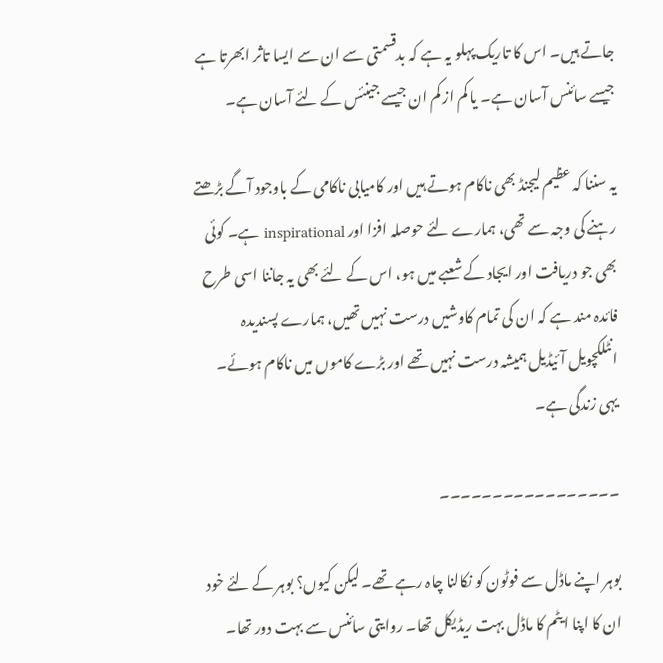جاتے ہیں۔ اس کا تاریک پہلو یہ ہے کہ بدقسمتی سے ان سے ایسا تاثر ابھرتا ہے جیسے سائنس آسان ہے۔ یا کم از کم ان جیسے جینئس کے لئے آسان ہے۔

یہ سننا کہ عظیم لیجنڈ بھی ناکام ہوتے ہیں اور کامیابی ناکامی کے باوجود آگے بڑھتے رہنے کی وجہ سے تھی، ہمارے لئے حوصلہ افزا اور inspirational ہے۔ کوئی بھی جو دریافت اور ایجاد کے شعبے میں ہو، اس کے لئے بھی یہ جاننا اسی طرح فائدہ مند ہے کہ ان کی تمام کاوشیں درست نہیں تھیں، ہمارے پسندیدہ انٹلکچویل آئیڈیل ہمیشہ درست نہیں تھے اور بڑے کاموں میں ناکام ہوئے۔ یہی زندگی ہے۔

۔۔۔۔۔۔۔۔۔۔۔۔۔۔۔۔۔

بوہر اپنے ماڈل سے فوٹون کو نکالنا چاہ رہے تھے۔ لیکن کیوں؟ بوہر کے لئے خود ان کا اپنا ایٹم کا ماڈل بہت ریڈیکل تھا۔ روایتی سائنس سے بہت دور تھا۔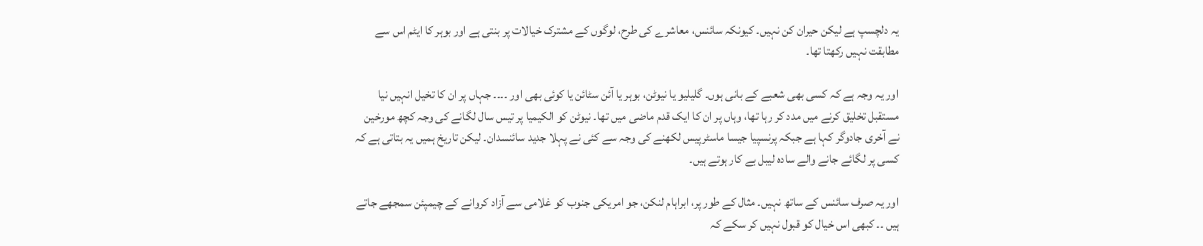یہ دلچسپ ہے لیکن حیران کن نہیں۔ کیونکہ سائنس، معاشرے کی طرح، لوگوں کے مشترک خیالات پر بنتی ہے اور بوہر کا ایٹم اس سے مطابقت نہیں رکھتا تھا۔

اور یہ وجہ ہے کہ کسی بھی شعبے کے بانی ہوں۔ گلیلیو یا نیوٹن، بوہر یا آئن سٹائن یا کوئی بھی اور ۔۔۔۔ جہاں پر ان کا تخیل انہیں نیا مستقبل تخلیق کرنے میں مدد کر رہا تھا، وہاں پر ان کا ایک قدم ماضی میں تھا۔ نیوٹن کو الکیمیا پر تیس سال لگانے کی وجہ کچھ مورخین نے آخری جادوگر کہا ہے جبکہ پرنسپیا جیسا ماسٹرپیس لکھنے کی وجہ سے کئی نے پہلا جدید سائنسدان۔ لیکن تاریخ ہمیں یہ بتاتی ہے کہ کسی پر لگائے جانے والے سادہ لیبل بے کار ہوتے ہیں۔

اور یہ صرف سائنس کے ساتھ نہیں۔ مثال کے طور پر، ابراہام لنکن، جو امریکی جنوب کو غلامی سے آزاد کروانے کے چیمپئن سمجھے جاتے ہیں ۔۔ کبھی اس خیال کو قبول نہیں کر سکے کہ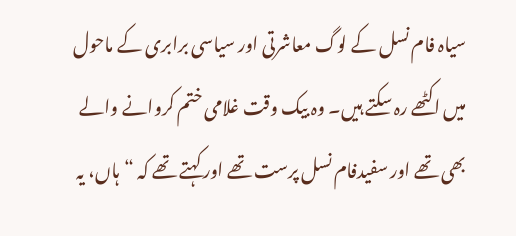سیاہ فام نسل کے لوگ معاشرتی اور سیاسی برابری کے ماحول میں اکٹھے رہ سکتے ہیں۔ وہ بیک وقت غلامی ختم کروانے والے بھی تھے اور سفیدفام نسل پرست تھے اور کہتے تھے کہ “ہاں، یہ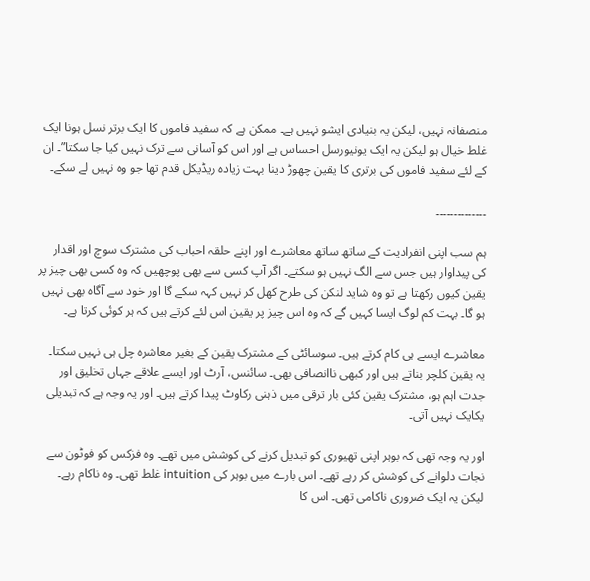منصفانہ نہیں، لیکن یہ بنیادی ایشو نہیں ہے۔ ممکن ہے کہ سفید فاموں کا ایک برتر نسل ہونا ایک غلط خیال ہو لیکن یہ ایک یونیورسل احساس ہے اور اس کو آسانی سے ترک نہیں کیا جا سکتا”۔ ان کے لئے سفید فاموں کی برتری کا یقین چھوڑ دینا بہت زیادہ ریڈیکل قدم تھا جو وہ نہیں لے سکے۔

۔۔۔۔۔۔۔۔۔۔۔۔۔۔

ہم سب اپنی انفرادیت کے ساتھ ساتھ معاشرے اور اپنے حلقہ احباب کی مشترک سوچ اور اقدار کی پیداوار ہیں جس سے الگ نہیں ہو سکتے۔ اگر آپ کسی سے بھی پوچھیں کہ وہ کسی بھی چیز پر یقین کیوں رکھتا ہے تو وہ شاید لنکن کی طرح کھل کر نہیں کہہ سکے گا اور خود سے آگاہ بھی نہیں ہو گا۔ بہت کم لوگ ایسا کہیں گے کہ وہ اس چیز پر یقین اس لئے کرتے ہیں کہ ہر کوئی کرتا ہے۔

معاشرے ایسے ہی کام کرتے ہیں۔ سوسائٹی کے مشترک یقین کے بغیر معاشرہ چل ہی نہیں سکتا۔ یہ یقین کلچر بناتے ہیں اور کبھی ناانصافی بھی۔ سائنس، آرٹ اور ایسے علاقے جہاں تخلیق اور جدت اہم ہو، مشترک یقین کئی بار ترقی میں ذہنی رکاوٹ پیدا کرتے ہیں۔ اور یہ وجہ ہے کہ تبدیلی یکایک نہیں آتی۔

اور یہ وجہ تھی کہ بوہر اپنی تھیوری کو تبدیل کرنے کی کوشش میں تھے۔ وہ فزکس کو فوٹون سے نجات دلوانے کی کوشش کر رہے تھے۔ اس بارے میں بوہر کی intuition غلط تھی۔ وہ ناکام رہے۔ لیکن یہ ایک ضروری ناکامی تھی۔ اس کا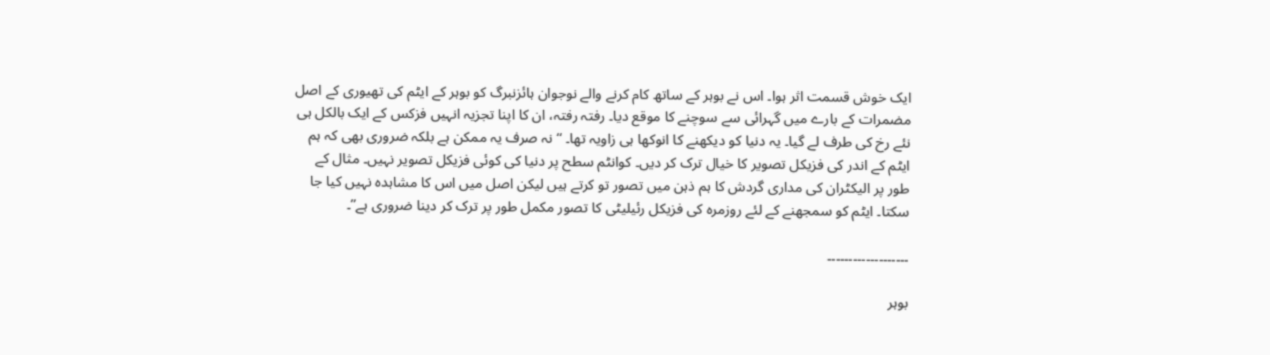ایک خوش قسمت اثر ہوا۔ اس نے بوہر کے ساتھ کام کرنے والے نوجوان ہائزنبرگ کو بوہر کے ایٹم کی تھیوری کے اصل مضمرات کے بارے میں گہرائی سے سوچنے کا موقع دیا۔ رفتہ رفتہ، ان کا اپنا تجزیہ انہیں فزکس کے ایک بالکل ہی نئے رخ کی طرف لے گیا۔ یہ دنیا کو دیکھنے کا انوکھا ہی زاویہ تھا۔ “نہ صرف یہ ممکن ہے بلکہ ضروری بھی کہ ہم ایٹم کے اندر کی فزیکل تصویر کا خیال ترک کر دیں۔ کوانٹم سطح پر دنیا کی کوئی فزیکل تصویر نہیں۔ مثال کے طور پر الیکٹران کی مداری گردش کا ہم ذہن میں تصور تو کرتے ہیں لیکن اصل میں اس کا مشاہدہ نہیں کیا جا سکتا۔ ایٹم کو سمجھنے کے لئے روزمرہ کی فزیکل رئیلیٹی کا تصور مکمل طور پر ترک کر دینا ضروری ہے”۔

۔۔۔۔۔۔۔۔۔۔۔۔۔۔۔۔۔۔۔

بوہر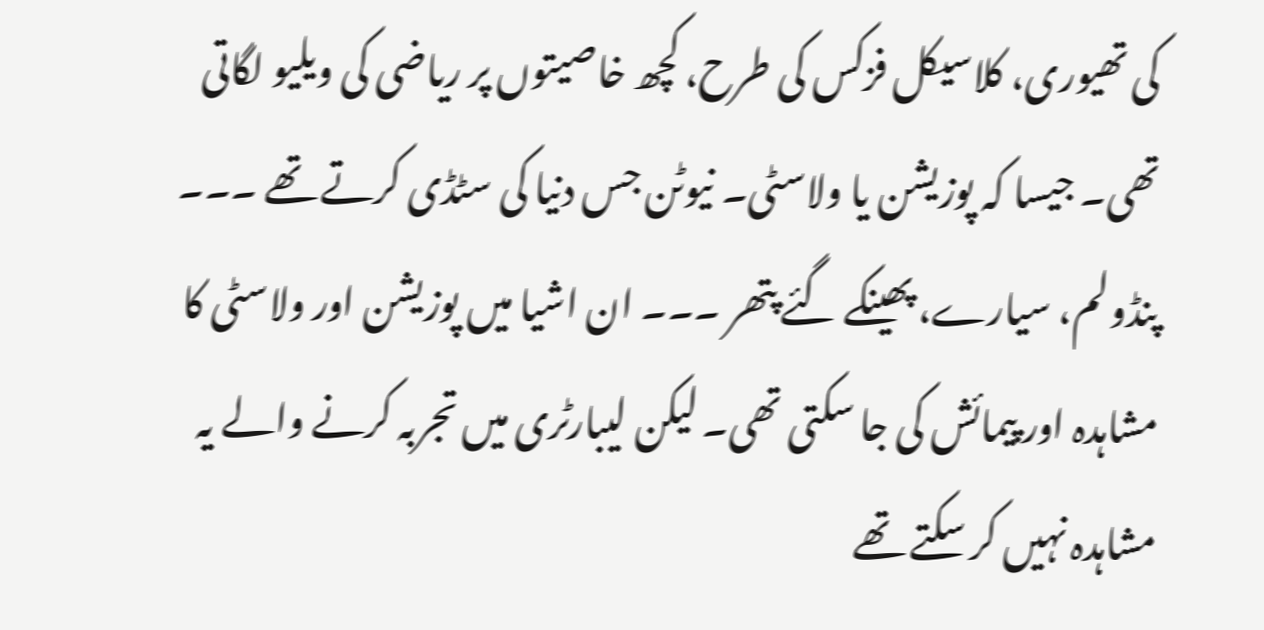کی تھیوری، کلاسیکل فزکس کی طرح، کچھ خاصیتوں پر ریاضی کی ویلیو لگاتی تھی۔ جیسا کہ پوزیشن یا ولاسٹی۔ نیوٹن جس دنیا کی سٹڈی کرتے تھے ۔۔۔ پنڈولم، سیارے، پھینکے گئے پتھر ۔۔۔ ان اشیا میں پوزیشن اور ولاسٹی کا مشاہدہ اور پیمائش کی جا سکتی تھی۔ لیکن لیبارٹری میں تجربہ کرنے والے یہ مشاہدہ نہیں کر سکتے تھے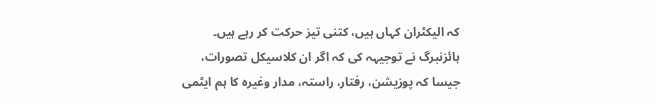کہ الیکٹران کہاں ہیں، کتنی تیز حرکت کر رہے ہیں۔ ہائزنبرگ نے توجیہہ کی کہ اگر ان کلاسیکل تصورات، جیسا کہ پوزیشن، رفتار، راستہ، مدار وغیرہ کا ہم ایٹمی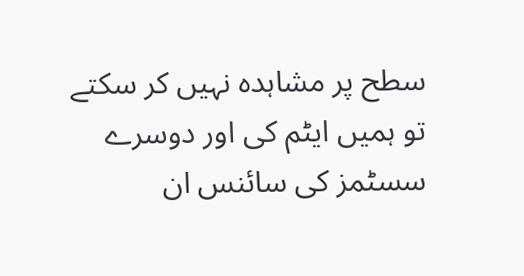سطح پر مشاہدہ نہیں کر سکتے تو ہمیں ایٹم کی اور دوسرے سسٹمز کی سائنس ان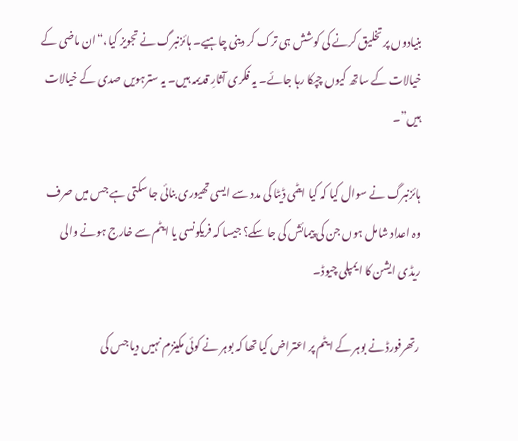بنیادوں پر تخلیق کرنے کی کوشش ہی ترک کر دینی چاہیے۔ ہائزنبرگ نے تجویز کیا،“ان ماضی کے خیالات کے ساتھ کیوں چپکا رہا جائے۔ یہ فکری آثارِ قدیمہ ہیں۔ یہ سترہویں صدی کے خیالات ہیں”۔

ہائزنبرگ نے سوال کیا کہ کیا ایٹمی ڈیٹا کی مدد سے ایسی تھیوری بنائی جا سکتی ہے جس میں صرف وہ اعداد شامل ہوں جن کی پیمائش کی جا سکے؟ جیسا کہ فریکونسی یا ایٹم سے خارج ہونے والی ریڈی ایشن کا ایمپلی چیوڈ۔

رتھرفورڈ نے بوہر کے ایٹم پر اعتراض کیا تھا کہ بوہر نے کوئی مکینزم نہیں دیا جس کی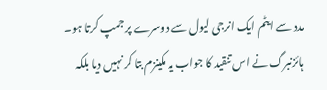مدد سے ایٹم ایک انرجی لیول سے دوسرے پر جمپ کرتا ہو۔ ہائزنبرگ نے اس تنقید کا جواب یہ مکینزم بتا کر نہیں دیا بلکہ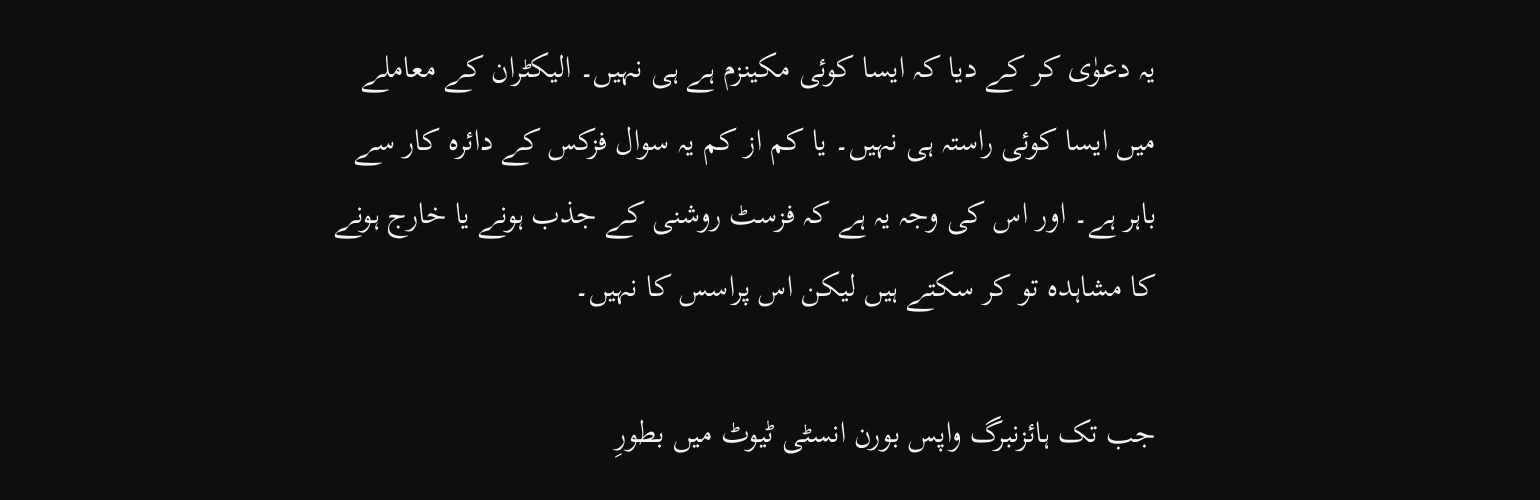یہ دعوٰی کر کے دیا کہ ایسا کوئی مکینزم ہے ہی نہیں۔ الیکٹران کے معاملے میں ایسا کوئی راستہ ہی نہیں۔ یا کم از کم یہ سوال فزکس کے دائرہ کار سے باہر ہے۔ اور اس کی وجہ یہ ہے کہ فزسٹ روشنی کے جذب ہونے یا خارج ہونے کا مشاہدہ تو کر سکتے ہیں لیکن اس پراسس کا نہیں۔

جب تک ہائزنبرگ واپس بورن انسٹی ٹیوٹ میں بطورِ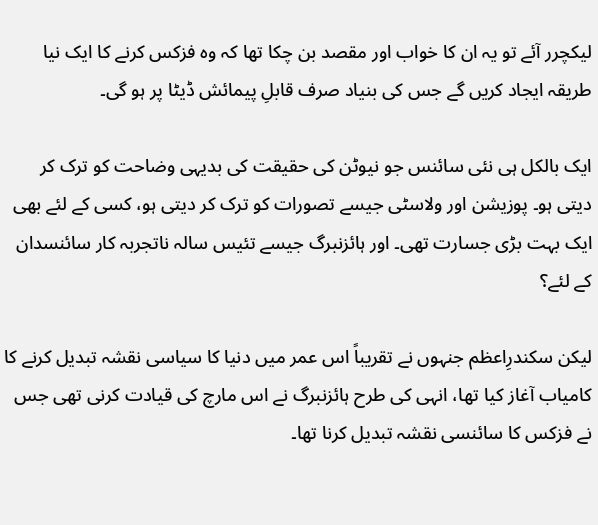لیکچرر آئے تو یہ ان کا خواب اور مقصد بن چکا تھا کہ وہ فزکس کرنے کا ایک نیا طریقہ ایجاد کریں گے جس کی بنیاد صرف قابلِ پیمائش ڈیٹا پر ہو گی۔

ایک بالکل ہی نئی سائنس جو نیوٹن کی حقیقت کی بدیہی وضاحت کو ترک کر دیتی ہو۔ پوزیشن اور ولاسٹی جیسے تصورات کو ترک کر دیتی ہو، کسی کے لئے بھی ایک بہت بڑی جسارت تھی۔ اور ہائزنبرگ جیسے تئیس سالہ ناتجربہ کار سائنسدان کے لئے؟

لیکن سکندرِاعظم جنہوں نے تقریباً اس عمر میں دنیا کا سیاسی نقشہ تبدیل کرنے کا کامیاب آغاز کیا تھا، انہی کی طرح ہائزنبرگ نے اس مارچ کی قیادت کرنی تھی جس نے فزکس کا سائنسی نقشہ تبدیل کرنا تھا۔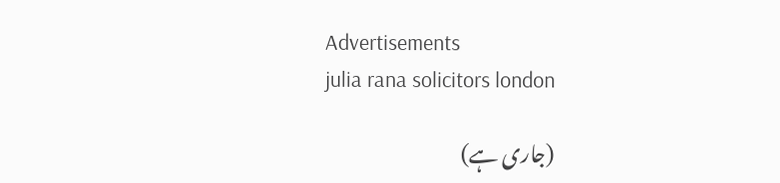Advertisements
julia rana solicitors london

(جاری ہے)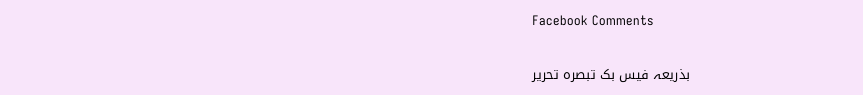Facebook Comments

بذریعہ فیس بک تبصرہ تحریر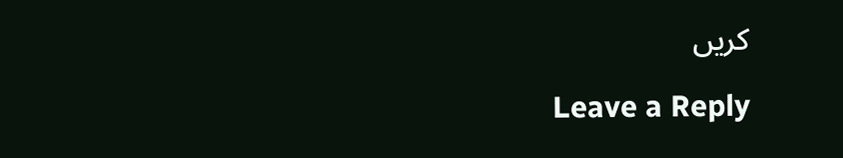کریں

Leave a Reply